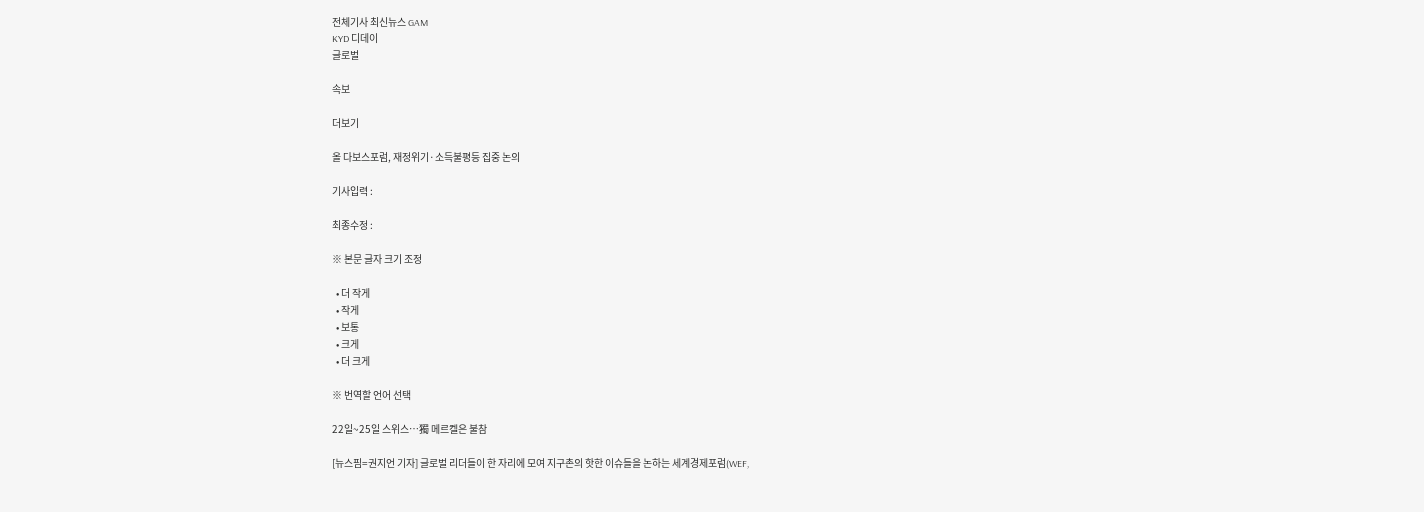전체기사 최신뉴스 GAM
KYD 디데이
글로벌

속보

더보기

올 다보스포럼, 재정위기·소득불평등 집중 논의

기사입력 :

최종수정 :

※ 본문 글자 크기 조정

  • 더 작게
  • 작게
  • 보통
  • 크게
  • 더 크게

※ 번역할 언어 선택

22일~25일 스위스…獨 메르켈은 불참

[뉴스핌=권지언 기자] 글로벌 리더들이 한 자리에 모여 지구촌의 핫한 이슈들을 논하는 세계경제포럼(WEF,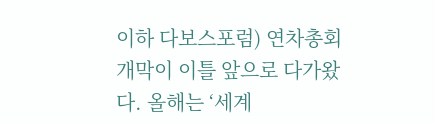이하 다보스포럼) 연차총회 개막이 이틀 앞으로 다가왔다. 올해는 ‘세계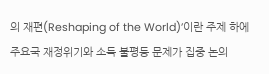의 재편(Reshaping of the World)’이란 주제 하에 주요국 재정위기와 소득 불평등 문제가 집중 논의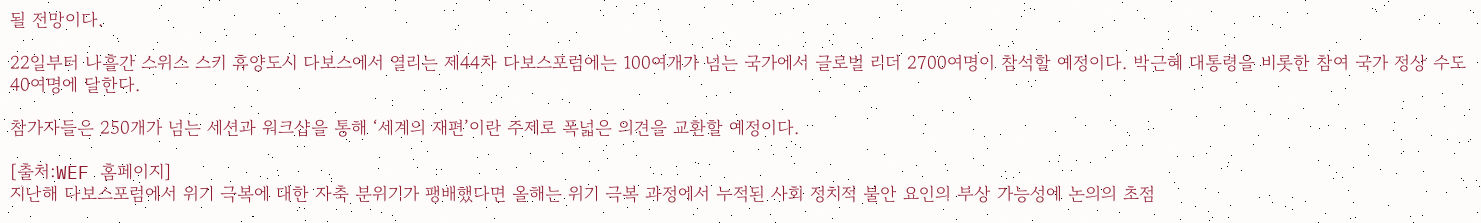될 전망이다.

22일부터 나흘간 스위스 스키 휴양도시 다보스에서 열리는 제44차 다보스포럼에는 100여개가 넘는 국가에서 글로벌 리더 2700여명이 참석할 예정이다. 박근혜 대통령을 비롯한 참여 국가 정상 수도 40여명에 달한다.

참가자들은 250개가 넘는 세션과 워크샵을 통해 ‘세계의 재편’이란 주제로 폭넓은 의견을 교환할 예정이다.

[출처:WEF 홈페이지]
지난해 다보스포럼에서 위기 극복에 대한 자축 분위기가 팽배했다면 올해는 위기 극복 과정에서 누적된 사회 정치적 불안 요인의 부상 가능성에 논의의 초점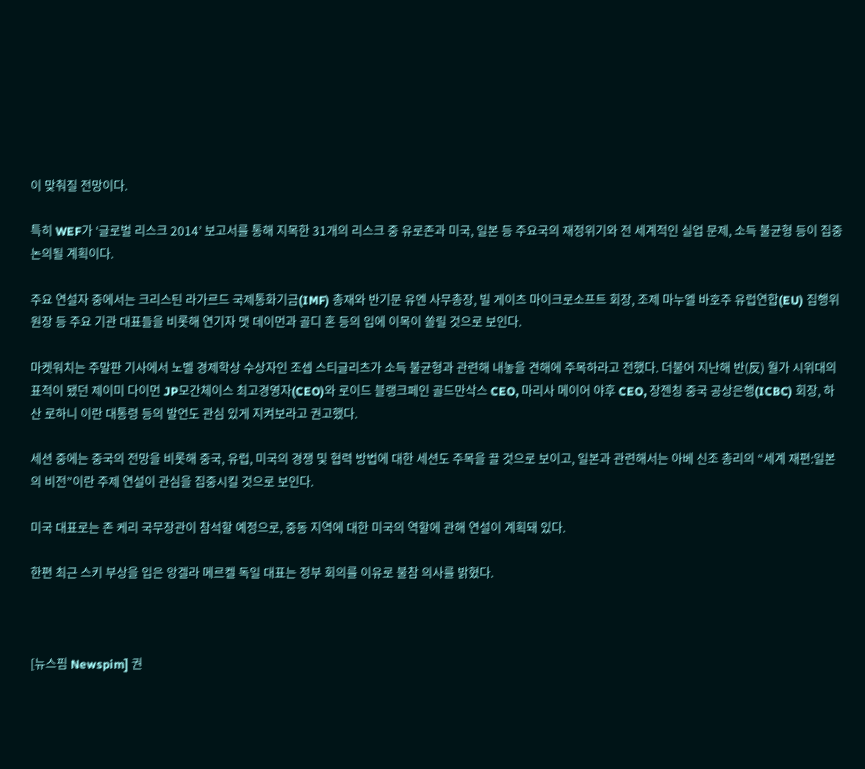이 맞춰질 전망이다.

특히 WEF가 ‘글로벌 리스크 2014’ 보고서를 통해 지목한 31개의 리스크 중 유로존과 미국, 일본 등 주요국의 재정위기와 전 세계적인 실업 문제, 소득 불균형 등이 집중 논의될 계획이다.

주요 연설자 중에서는 크리스틴 라가르드 국제통화기금(IMF) 총재와 반기문 유엔 사무총장, 빌 게이츠 마이크로소프트 회장, 조제 마누엘 바호주 유럽연합(EU) 집행위원장 등 주요 기관 대표들을 비롯해 연기자 맷 데이먼과 골디 혼 등의 입에 이목이 쏠릴 것으로 보인다.

마켓워치는 주말판 기사에서 노벨 경제학상 수상자인 조셉 스티글리츠가 소득 불균형과 관련해 내놓을 견해에 주목하라고 전했다. 더불어 지난해 반(反) 월가 시위대의 표적이 됐던 제이미 다이먼 JP모간체이스 최고경영자(CEO)와 로이드 블랭크페인 골드만삭스 CEO, 마리사 메이어 야후 CEO, 장젠칭 중국 공상은행(ICBC) 회장, 하산 로하니 이란 대통령 등의 발언도 관심 있게 지켜보라고 권고했다.

세션 중에는 중국의 전망을 비롯해 중국, 유럽, 미국의 경쟁 및 협력 방법에 대한 세션도 주목을 끌 것으로 보이고, 일본과 관련해서는 아베 신조 총리의 “세계 재편:일본의 비전”이란 주제 연설이 관심을 집중시킬 것으로 보인다.

미국 대표로는 존 케리 국무장관이 참석할 예정으로, 중동 지역에 대한 미국의 역할에 관해 연설이 계획돼 있다.

한편 최근 스키 부상을 입은 앙겔라 메르켈 독일 대표는 정부 회의를 이유로 불참 의사를 밝혔다.



[뉴스핌 Newspim] 권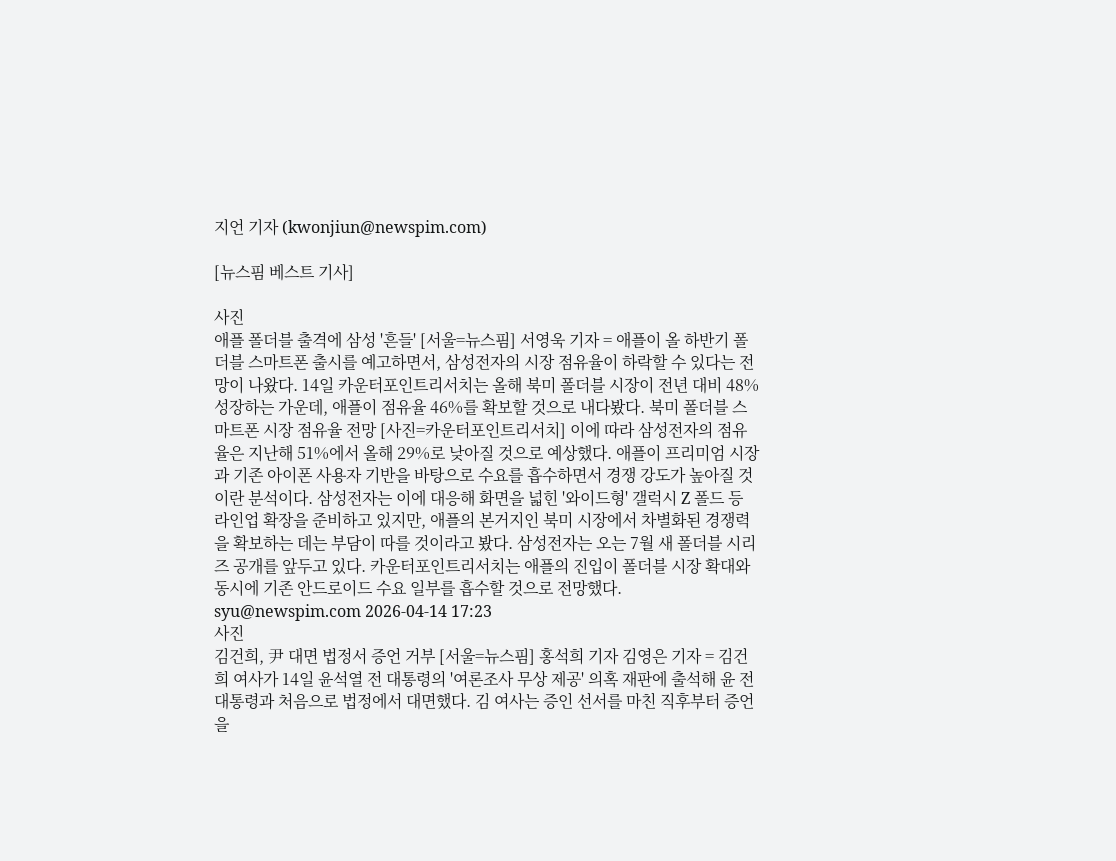지언 기자 (kwonjiun@newspim.com)

[뉴스핌 베스트 기사]

사진
애플 폴더블 출격에 삼성 '흔들' [서울=뉴스핌] 서영욱 기자 = 애플이 올 하반기 폴더블 스마트폰 출시를 예고하면서, 삼성전자의 시장 점유율이 하락할 수 있다는 전망이 나왔다. 14일 카운터포인트리서치는 올해 북미 폴더블 시장이 전년 대비 48% 성장하는 가운데, 애플이 점유율 46%를 확보할 것으로 내다봤다. 북미 폴더블 스마트폰 시장 점유율 전망 [사진=카운터포인트리서치] 이에 따라 삼성전자의 점유율은 지난해 51%에서 올해 29%로 낮아질 것으로 예상했다. 애플이 프리미엄 시장과 기존 아이폰 사용자 기반을 바탕으로 수요를 흡수하면서 경쟁 강도가 높아질 것이란 분석이다. 삼성전자는 이에 대응해 화면을 넓힌 '와이드형' 갤럭시 Z 폴드 등 라인업 확장을 준비하고 있지만, 애플의 본거지인 북미 시장에서 차별화된 경쟁력을 확보하는 데는 부담이 따를 것이라고 봤다. 삼성전자는 오는 7월 새 폴더블 시리즈 공개를 앞두고 있다. 카운터포인트리서치는 애플의 진입이 폴더블 시장 확대와 동시에 기존 안드로이드 수요 일부를 흡수할 것으로 전망했다. syu@newspim.com 2026-04-14 17:23
사진
김건희, 尹 대면 법정서 증언 거부 [서울=뉴스핌] 홍석희 기자 김영은 기자 = 김건희 여사가 14일 윤석열 전 대통령의 '여론조사 무상 제공' 의혹 재판에 출석해 윤 전 대통령과 처음으로 법정에서 대면했다. 김 여사는 증인 선서를 마친 직후부터 증언을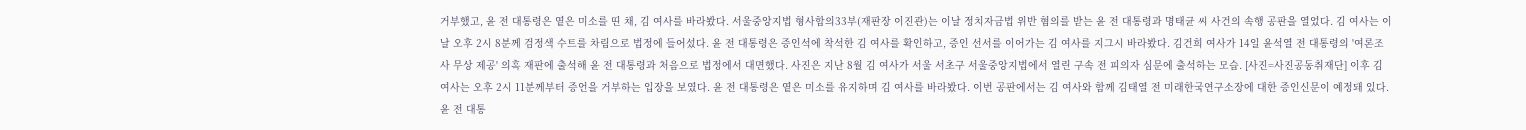거부했고, 윤 전 대통령은 옅은 미소를 띤 채, 김 여사를 바라봤다. 서울중앙지법 형사합의33부(재판장 이진관)는 이날 정치자금법 위반 혐의를 받는 윤 전 대통령과 명태균 씨 사건의 속행 공판을 열었다. 김 여사는 이날 오후 2시 8분께 검정색 수트를 차림으로 법정에 들어섰다. 윤 전 대통령은 증인석에 착석한 김 여사를 확인하고, 증인 선서를 이어가는 김 여사를 지그시 바라봤다. 김건희 여사가 14일 윤석열 전 대통령의 '여론조사 무상 제공' 의혹 재판에 출석해 윤 전 대통령과 처음으로 법정에서 대면했다. 사진은 지난 8월 김 여사가 서울 서초구 서울중앙지법에서 열린 구속 전 피의자 심문에 출석하는 모습. [사진=사진공동취재단] 이후 김 여사는 오후 2시 11분께부터 증언을 거부하는 입장을 보였다. 윤 전 대통령은 옅은 미소를 유지하며 김 여사를 바라봤다. 이번 공판에서는 김 여사와 함께 김태열 전 미래한국연구소장에 대한 증인신문이 예정돼 있다. 윤 전 대통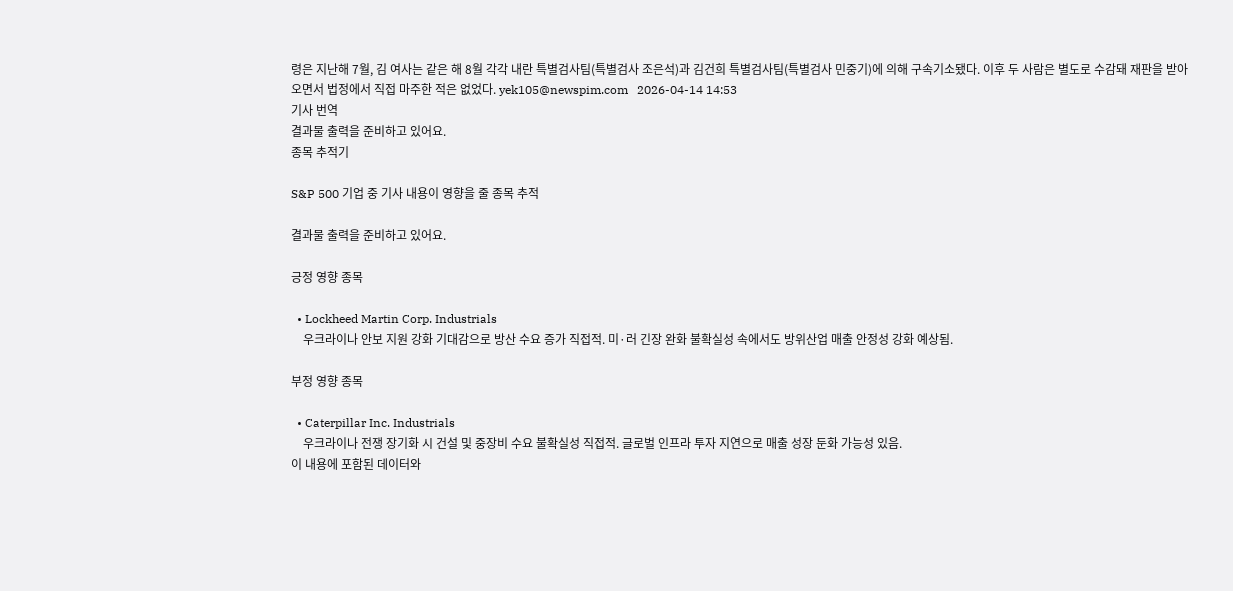령은 지난해 7월, 김 여사는 같은 해 8월 각각 내란 특별검사팀(특별검사 조은석)과 김건희 특별검사팀(특별검사 민중기)에 의해 구속기소됐다. 이후 두 사람은 별도로 수감돼 재판을 받아오면서 법정에서 직접 마주한 적은 없었다. yek105@newspim.com   2026-04-14 14:53
기사 번역
결과물 출력을 준비하고 있어요.
종목 추적기

S&P 500 기업 중 기사 내용이 영향을 줄 종목 추적

결과물 출력을 준비하고 있어요.

긍정 영향 종목

  • Lockheed Martin Corp. Industrials
    우크라이나 안보 지원 강화 기대감으로 방산 수요 증가 직접적. 미·러 긴장 완화 불확실성 속에서도 방위산업 매출 안정성 강화 예상됨.

부정 영향 종목

  • Caterpillar Inc. Industrials
    우크라이나 전쟁 장기화 시 건설 및 중장비 수요 불확실성 직접적. 글로벌 인프라 투자 지연으로 매출 성장 둔화 가능성 있음.
이 내용에 포함된 데이터와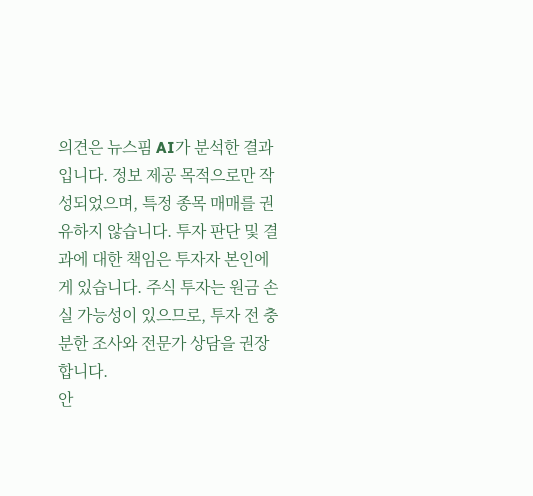의견은 뉴스핌 AI가 분석한 결과입니다. 정보 제공 목적으로만 작성되었으며, 특정 종목 매매를 권유하지 않습니다. 투자 판단 및 결과에 대한 책임은 투자자 본인에게 있습니다. 주식 투자는 원금 손실 가능성이 있으므로, 투자 전 충분한 조사와 전문가 상담을 권장합니다.
안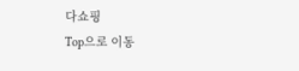다쇼핑
Top으로 이동